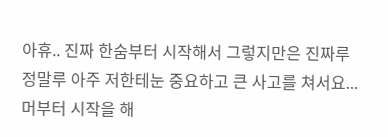아휴.. 진짜 한숨부터 시작해서 그렇지만은 진짜루 정말루 아주 저한테눈 중요하고 큰 사고를 쳐서요...
머부터 시작을 해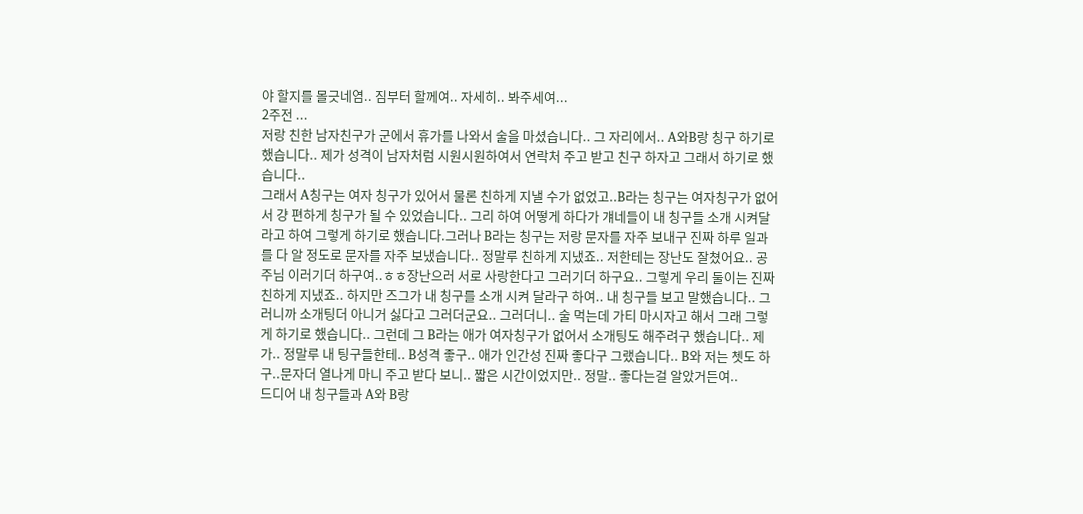야 할지를 몰긋네염.. 짐부터 할께여.. 자세히.. 봐주세여...
2주전 ...
저랑 친한 남자친구가 군에서 휴가를 나와서 술을 마셨습니다.. 그 자리에서.. A와B랑 칭구 하기로 했습니다.. 제가 성격이 남자처럼 시원시원하여서 연락처 주고 받고 친구 하자고 그래서 하기로 했습니다..
그래서 A칭구는 여자 칭구가 있어서 물론 친하게 지낼 수가 없었고..B라는 칭구는 여자칭구가 없어서 걍 편하게 칭구가 될 수 있었습니다.. 그리 하여 어떻게 하다가 걔네들이 내 칭구들 소개 시켜달라고 하여 그렇게 하기로 했습니다.그러나 B라는 칭구는 저랑 문자를 자주 보내구 진짜 하루 일과를 다 알 정도로 문자를 자주 보냈습니다.. 정말루 친하게 지냈죠.. 저한테는 장난도 잘쳤어요.. 공주님 이러기더 하구여..ㅎㅎ장난으러 서로 사랑한다고 그러기더 하구요.. 그렇게 우리 둘이는 진짜 친하게 지냈죠.. 하지만 즈그가 내 칭구를 소개 시켜 달라구 하여.. 내 칭구들 보고 말했습니다.. 그러니까 소개팅더 아니거 싫다고 그러더군요.. 그러더니.. 술 먹는데 가티 마시자고 해서 그래 그렇게 하기로 했습니다.. 그런데 그 B라는 애가 여자칭구가 없어서 소개팅도 해주려구 했습니다.. 제가.. 정말루 내 팅구들한테.. B성격 좋구.. 애가 인간성 진짜 좋다구 그랬습니다.. B와 저는 쳇도 하구..문자더 열나게 마니 주고 받다 보니.. 짧은 시간이었지만.. 정말.. 좋다는걸 알았거든여..
드디어 내 칭구들과 A와 B랑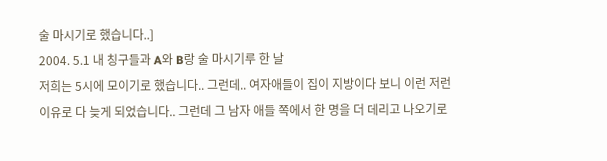술 마시기로 했습니다..]
2004. 5.1 내 칭구들과 A와 B랑 술 마시기루 한 날
저희는 5시에 모이기로 했습니다.. 그런데.. 여자애들이 집이 지방이다 보니 이런 저런 이유로 다 늦게 되었습니다.. 그런데 그 남자 애들 쪽에서 한 명을 더 데리고 나오기로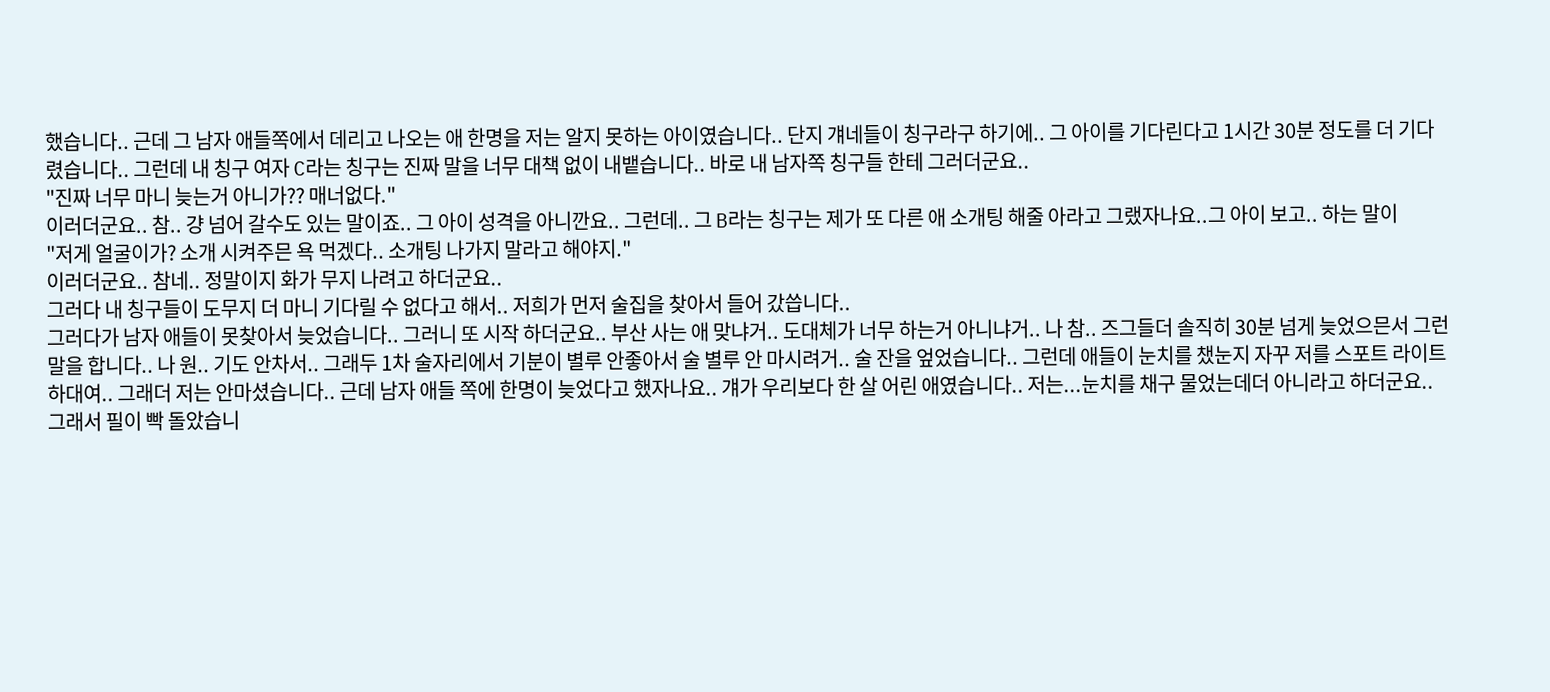했습니다.. 근데 그 남자 애들쪽에서 데리고 나오는 애 한명을 저는 알지 못하는 아이였습니다.. 단지 걔네들이 칭구라구 하기에.. 그 아이를 기다린다고 1시간 30분 정도를 더 기다렸습니다.. 그런데 내 칭구 여자 C라는 칭구는 진짜 말을 너무 대책 없이 내뱉습니다.. 바로 내 남자쪽 칭구들 한테 그러더군요..
"진짜 너무 마니 늦는거 아니가?? 매너없다."
이러더군요.. 참.. 걍 넘어 갈수도 있는 말이죠.. 그 아이 성격을 아니깐요.. 그런데.. 그 B라는 칭구는 제가 또 다른 애 소개팅 해줄 아라고 그랬자나요..그 아이 보고.. 하는 말이
"저게 얼굴이가? 소개 시켜주믄 욕 먹겠다.. 소개팅 나가지 말라고 해야지."
이러더군요.. 참네.. 정말이지 화가 무지 나려고 하더군요..
그러다 내 칭구들이 도무지 더 마니 기다릴 수 없다고 해서.. 저희가 먼저 술집을 찾아서 들어 갔씁니다..
그러다가 남자 애들이 못찾아서 늦었습니다.. 그러니 또 시작 하더군요.. 부산 사는 애 맞냐거.. 도대체가 너무 하는거 아니냐거.. 나 참.. 즈그들더 솔직히 30분 넘게 늦었으믄서 그런 말을 합니다.. 나 원.. 기도 안차서.. 그래두 1차 술자리에서 기분이 별루 안좋아서 술 별루 안 마시려거.. 술 잔을 엎었습니다.. 그런데 애들이 눈치를 챘눈지 자꾸 저를 스포트 라이트 하대여.. 그래더 저는 안마셨습니다.. 근데 남자 애들 쪽에 한명이 늦었다고 했자나요.. 걔가 우리보다 한 살 어린 애였습니다.. 저는...눈치를 채구 물었는데더 아니라고 하더군요.. 그래서 필이 빡 돌았습니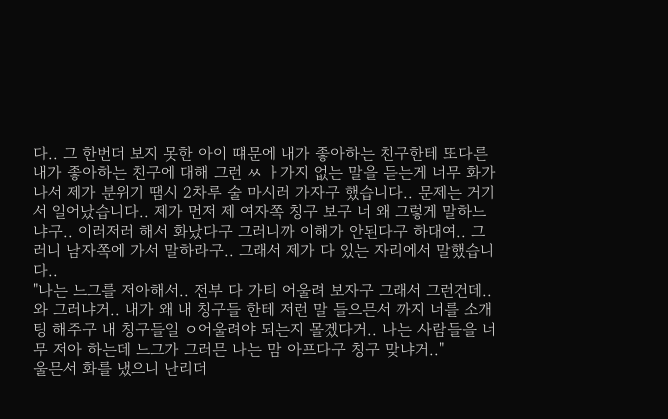다.. 그 한번더 보지 못한 아이 떄문에 내가 좋아하는 친구한테 또다른 내가 좋아하는 친구에 대해 그런 ㅆ ㅏ가지 없는 말을 듣는게 너무 화가 나서 제가 분위기 땜시 2차루 술 마시러 가자구 했습니다.. 문제는 거기서 일어났습니다.. 제가 먼저 제 여자쪽 칭구 보구 너 왜 그렇게 말하느냐구.. 이러저러 해서 화났다구 그러니까 이해가 안된다구 하대여.. 그러니 남자쪽에 가서 말하라구.. 그래서 제가 다 있는 자리에서 말했습니다..
"나는 느그를 저아해서.. 전부 다 가티 어울려 보자구 그래서 그런건데.. 와 그러냐거.. 내가 왜 내 칭구들 한테 저런 말 들으믄서 까지 너를 소개팅 해주구 내 칭구들일 ㅇ어울려야 되는지 몰겠다거.. 나는 사람들을 너무 저아 하는데 느그가 그러믄 나는 맘 아프다구 칭구 맞냐거.."
울믄서 화를 냈으니 난리더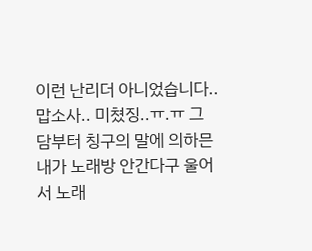이런 난리더 아니었습니다.. 맙소사.. 미쳤징..ㅠ.ㅠ 그 담부터 칭구의 말에 의하믄 내가 노래방 안간다구 울어서 노래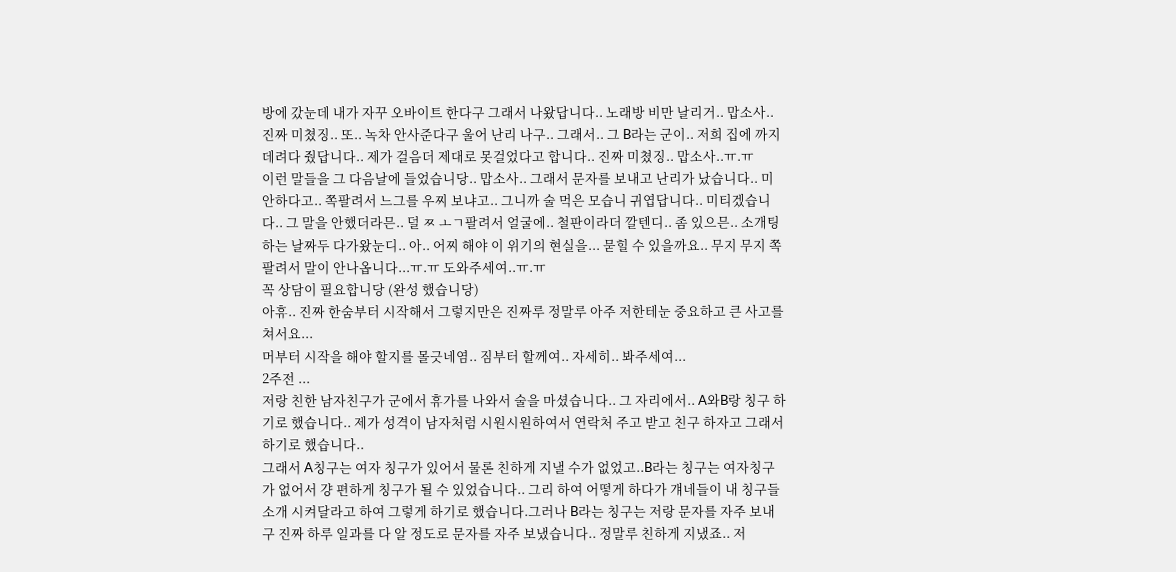방에 갔눈데 내가 자꾸 오바이트 한다구 그래서 나왔답니다.. 노래방 비만 날리거.. 맙소사.. 진짜 미쳤징.. 또.. 녹차 안사준다구 울어 난리 나구.. 그래서.. 그 B라는 군이.. 저희 집에 까지 데려다 줬답니다.. 제가 걸음더 제대로 못걸었다고 합니다.. 진짜 미쳤징.. 맙소사..ㅠ.ㅠ
이런 말들을 그 다음날에 들었습니당.. 맙소사.. 그래서 문자를 보내고 난리가 났습니다.. 미안하다고.. 쪽팔려서 느그를 우찌 보냐고.. 그니까 술 먹은 모습니 귀엽답니다.. 미티겠습니다.. 그 말을 안했더라믄.. 덜 ㅉ ㅗㄱ팔려서 얼굴에.. 철판이라더 깔텐디.. 좀 있으믄.. 소개팅 하는 날짜두 다가왔눈디.. 아.. 어찌 해야 이 위기의 현실을... 묻힐 수 있을까요.. 무지 무지 쪽팔려서 말이 안나옵니다...ㅠ.ㅠ 도와주세여..ㅠ.ㅠ
꼭 상담이 필요합니당 (완성 했습니당)
아휴.. 진짜 한숨부터 시작해서 그렇지만은 진짜루 정말루 아주 저한테눈 중요하고 큰 사고를 쳐서요...
머부터 시작을 해야 할지를 몰긋네염.. 짐부터 할께여.. 자세히.. 봐주세여...
2주전 ...
저랑 친한 남자친구가 군에서 휴가를 나와서 술을 마셨습니다.. 그 자리에서.. A와B랑 칭구 하기로 했습니다.. 제가 성격이 남자처럼 시원시원하여서 연락처 주고 받고 친구 하자고 그래서 하기로 했습니다..
그래서 A칭구는 여자 칭구가 있어서 물론 친하게 지낼 수가 없었고..B라는 칭구는 여자칭구가 없어서 걍 편하게 칭구가 될 수 있었습니다.. 그리 하여 어떻게 하다가 걔네들이 내 칭구들 소개 시켜달라고 하여 그렇게 하기로 했습니다.그러나 B라는 칭구는 저랑 문자를 자주 보내구 진짜 하루 일과를 다 알 정도로 문자를 자주 보냈습니다.. 정말루 친하게 지냈죠.. 저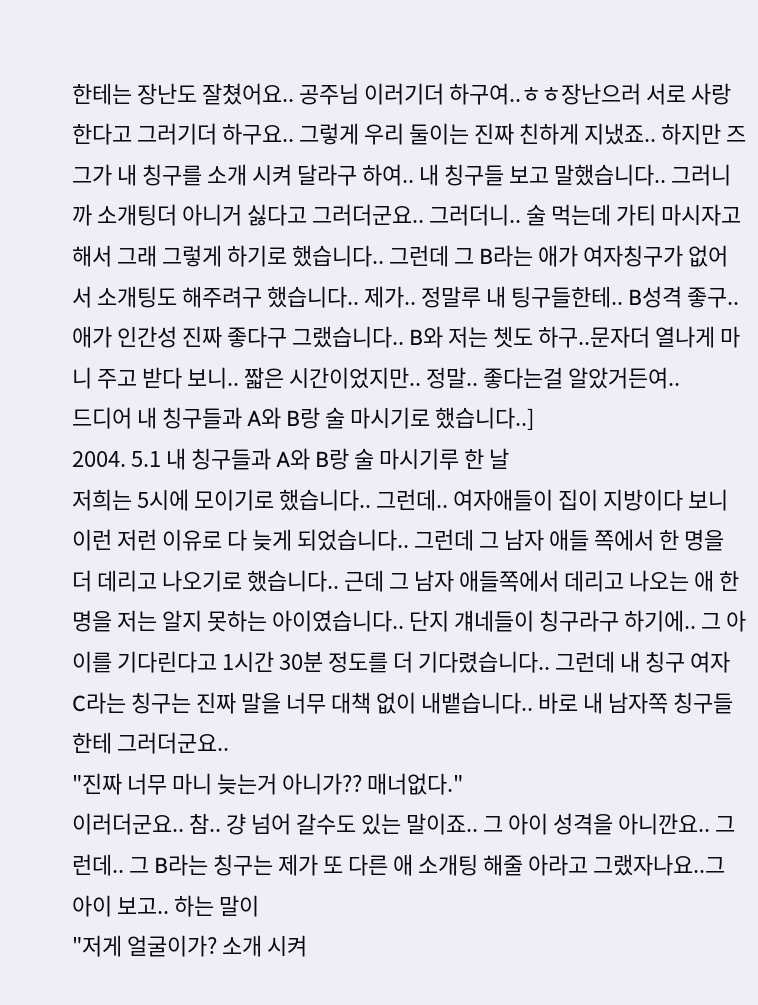한테는 장난도 잘쳤어요.. 공주님 이러기더 하구여..ㅎㅎ장난으러 서로 사랑한다고 그러기더 하구요.. 그렇게 우리 둘이는 진짜 친하게 지냈죠.. 하지만 즈그가 내 칭구를 소개 시켜 달라구 하여.. 내 칭구들 보고 말했습니다.. 그러니까 소개팅더 아니거 싫다고 그러더군요.. 그러더니.. 술 먹는데 가티 마시자고 해서 그래 그렇게 하기로 했습니다.. 그런데 그 B라는 애가 여자칭구가 없어서 소개팅도 해주려구 했습니다.. 제가.. 정말루 내 팅구들한테.. B성격 좋구.. 애가 인간성 진짜 좋다구 그랬습니다.. B와 저는 쳇도 하구..문자더 열나게 마니 주고 받다 보니.. 짧은 시간이었지만.. 정말.. 좋다는걸 알았거든여..
드디어 내 칭구들과 A와 B랑 술 마시기로 했습니다..]
2004. 5.1 내 칭구들과 A와 B랑 술 마시기루 한 날
저희는 5시에 모이기로 했습니다.. 그런데.. 여자애들이 집이 지방이다 보니 이런 저런 이유로 다 늦게 되었습니다.. 그런데 그 남자 애들 쪽에서 한 명을 더 데리고 나오기로 했습니다.. 근데 그 남자 애들쪽에서 데리고 나오는 애 한명을 저는 알지 못하는 아이였습니다.. 단지 걔네들이 칭구라구 하기에.. 그 아이를 기다린다고 1시간 30분 정도를 더 기다렸습니다.. 그런데 내 칭구 여자 C라는 칭구는 진짜 말을 너무 대책 없이 내뱉습니다.. 바로 내 남자쪽 칭구들 한테 그러더군요..
"진짜 너무 마니 늦는거 아니가?? 매너없다."
이러더군요.. 참.. 걍 넘어 갈수도 있는 말이죠.. 그 아이 성격을 아니깐요.. 그런데.. 그 B라는 칭구는 제가 또 다른 애 소개팅 해줄 아라고 그랬자나요..그 아이 보고.. 하는 말이
"저게 얼굴이가? 소개 시켜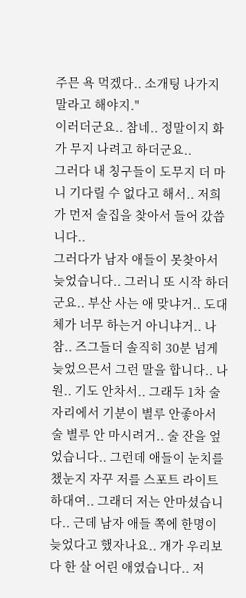주믄 욕 먹겠다.. 소개팅 나가지 말라고 해야지."
이러더군요.. 참네.. 정말이지 화가 무지 나려고 하더군요..
그러다 내 칭구들이 도무지 더 마니 기다릴 수 없다고 해서.. 저희가 먼저 술집을 찾아서 들어 갔씁니다..
그러다가 남자 애들이 못찾아서 늦었습니다.. 그러니 또 시작 하더군요.. 부산 사는 애 맞냐거.. 도대체가 너무 하는거 아니냐거.. 나 참.. 즈그들더 솔직히 30분 넘게 늦었으믄서 그런 말을 합니다.. 나 원.. 기도 안차서.. 그래두 1차 술자리에서 기분이 별루 안좋아서 술 별루 안 마시려거.. 술 잔을 엎었습니다.. 그런데 애들이 눈치를 챘눈지 자꾸 저를 스포트 라이트 하대여.. 그래더 저는 안마셨습니다.. 근데 남자 애들 쪽에 한명이 늦었다고 했자나요.. 걔가 우리보다 한 살 어린 애였습니다.. 저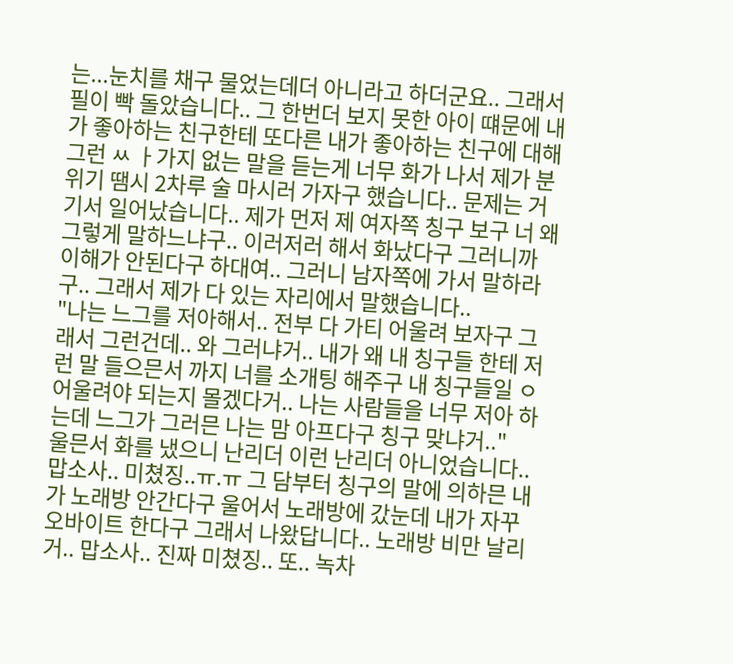는...눈치를 채구 물었는데더 아니라고 하더군요.. 그래서 필이 빡 돌았습니다.. 그 한번더 보지 못한 아이 떄문에 내가 좋아하는 친구한테 또다른 내가 좋아하는 친구에 대해 그런 ㅆ ㅏ가지 없는 말을 듣는게 너무 화가 나서 제가 분위기 땜시 2차루 술 마시러 가자구 했습니다.. 문제는 거기서 일어났습니다.. 제가 먼저 제 여자쪽 칭구 보구 너 왜 그렇게 말하느냐구.. 이러저러 해서 화났다구 그러니까 이해가 안된다구 하대여.. 그러니 남자쪽에 가서 말하라구.. 그래서 제가 다 있는 자리에서 말했습니다..
"나는 느그를 저아해서.. 전부 다 가티 어울려 보자구 그래서 그런건데.. 와 그러냐거.. 내가 왜 내 칭구들 한테 저런 말 들으믄서 까지 너를 소개팅 해주구 내 칭구들일 ㅇ어울려야 되는지 몰겠다거.. 나는 사람들을 너무 저아 하는데 느그가 그러믄 나는 맘 아프다구 칭구 맞냐거.."
울믄서 화를 냈으니 난리더 이런 난리더 아니었습니다.. 맙소사.. 미쳤징..ㅠ.ㅠ 그 담부터 칭구의 말에 의하믄 내가 노래방 안간다구 울어서 노래방에 갔눈데 내가 자꾸 오바이트 한다구 그래서 나왔답니다.. 노래방 비만 날리거.. 맙소사.. 진짜 미쳤징.. 또.. 녹차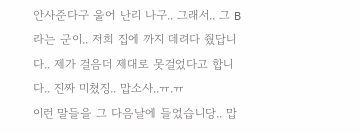안사준다구 울어 난리 나구.. 그래서.. 그 B라는 군이.. 저희 집에 까지 데려다 줬답니다.. 제가 걸음더 제대로 못걸었다고 합니다.. 진짜 미쳤징.. 맙소사..ㅠ.ㅠ
이런 말들을 그 다음날에 들었습니당.. 맙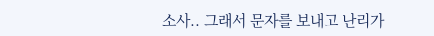소사.. 그래서 문자를 보내고 난리가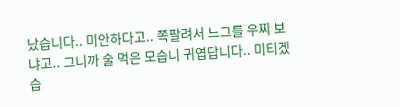났습니다.. 미안하다고.. 쪽팔려서 느그를 우찌 보냐고.. 그니까 술 먹은 모습니 귀엽답니다.. 미티겠습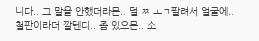니다.. 그 말을 안했더라믄.. 덜 ㅉ ㅗㄱ팔려서 얼굴에.. 철판이라더 깔텐디.. 좀 있으믄.. 소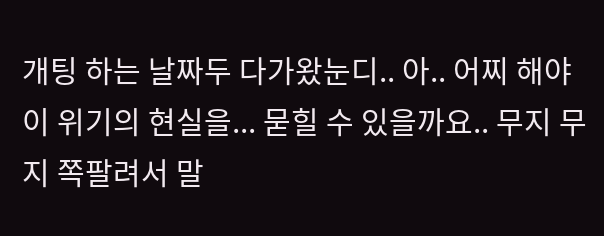개팅 하는 날짜두 다가왔눈디.. 아.. 어찌 해야 이 위기의 현실을... 묻힐 수 있을까요.. 무지 무지 쪽팔려서 말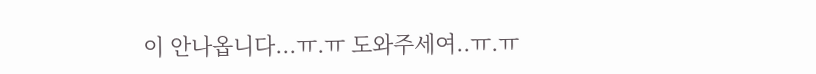이 안나옵니다...ㅠ.ㅠ 도와주세여..ㅠ.ㅠ